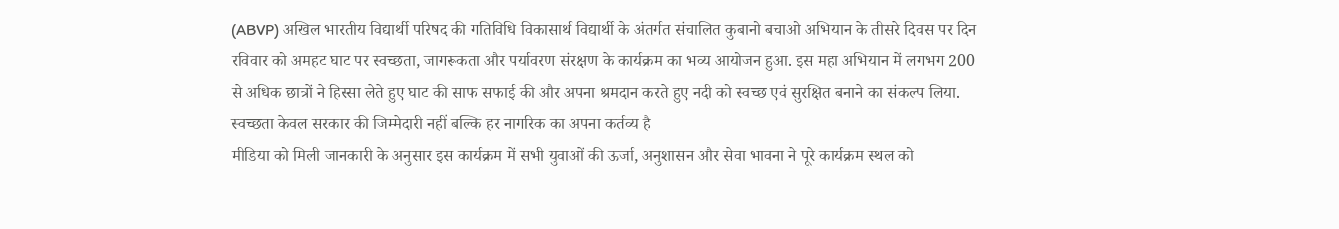(ABVP) अखिल भारतीय विद्यार्थी परिषद की गतिविधि विकासार्थ विद्यार्थी के अंतर्गत संचालित कुबानो बचाओ अभियान के तीसरे दिवस पर दिन रविवार को अमहट घाट पर स्वच्छता, जागरूकता और पर्यावरण संरक्षण के कार्यक्रम का भव्य आयोजन हुआ. इस महा अभियान में लगभग 200 से अधिक छात्रों ने हिस्सा लेते हुए घाट की साफ सफाई की और अपना श्रमदान करते हुए नदी को स्वच्छ एवं सुरक्षित बनाने का संकल्प लिया.
स्वच्छता केवल सरकार की जिम्मेदारी नहीं बल्कि हर नागरिक का अपना कर्तव्य है
मीडिया को मिली जानकारी के अनुसार इस कार्यक्रम में सभी युवाओं की ऊर्जा, अनुशासन और सेवा भावना ने पूरे कार्यक्रम स्थल को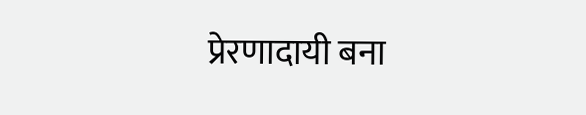प्रेरणादायी बना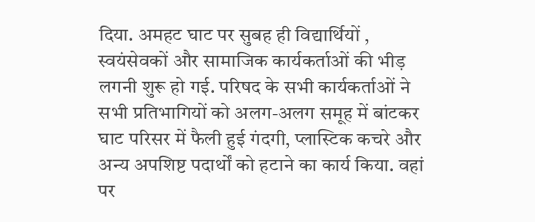दिया. अमहट घाट पर सुबह ही विद्यार्थियों , स्वयंसेवकों और सामाजिक कार्यकर्ताओं की भीड़ लगनी शुरू हो गई. परिषद के सभी कार्यकर्ताओं ने सभी प्रतिभागियों को अलग-अलग समूह में बांटकर घाट परिसर में फैली हुई गंदगी, प्लास्टिक कचरे और अन्य अपशिष्ट पदार्थों को हटाने का कार्य किया. वहां पर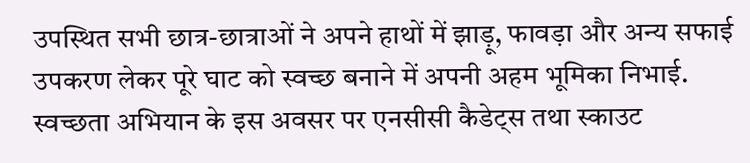उपस्थित सभी छात्र-छात्राओं ने अपने हाथों में झाड़ू, फावड़ा और अन्य सफाई उपकरण लेकर पूरे घाट को स्वच्छ बनाने में अपनी अहम भूमिका निभाई. स्वच्छता अभियान के इस अवसर पर एनसीसी कैडेट्स तथा स्काउट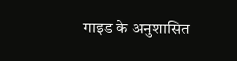गाइड के अनुशासित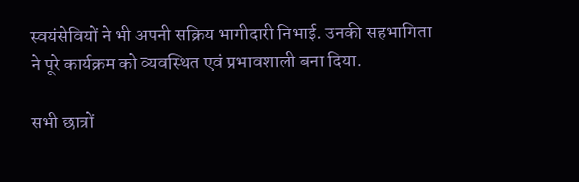स्वयंसेवियों ने भी अपनी सक्रिय भागीदारी निभाई. उनकी सहभागिता ने पूरे कार्यक्रम को व्यवस्थित एवं प्रभावशाली बना दिया.

सभी छात्रों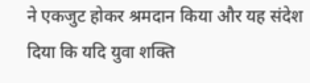ने एकजुट होकर श्रमदान किया और यह संदेश दिया कि यदि युवा शक्ति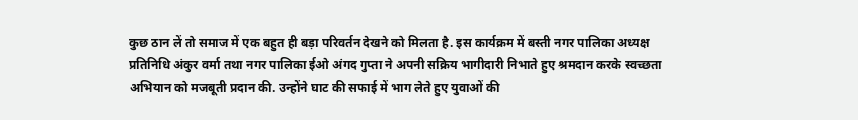कुछ ठान लें तो समाज में एक बहुत ही बड़ा परिवर्तन देखने को मिलता है. इस कार्यक्रम में बस्ती नगर पालिका अध्यक्ष प्रतिनिधि अंकुर वर्मा तथा नगर पालिका ईओ अंगद गुप्ता ने अपनी सक्रिय भागीदारी निभाते हुए श्रमदान करके स्वच्छता अभियान को मजबूती प्रदान की. उन्होंने घाट की सफाई में भाग लेते हुए युवाओं की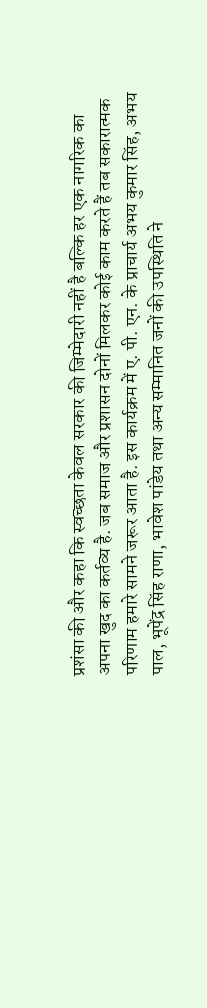प्रशंसा की और कहा कि स्वच्छता केवल सरकार की जिम्मेदारी नहीं है बल्कि हर एक नागरिक का अपना खुद का कर्तव्य है. जब समाज और प्रशासन दोनों मिलकर कोई काम करते हैं तब सकारात्मक परिणाम हमारे सामने जरूर आता है. इस कार्यक्रम में ए. पी. एन. के प्राचार्य अभय कुमार सिंह, अभय पाल, भूपेंद्र सिंह राणा, भावेश पांडेय तथा अन्य सम्मानित जनों की उपस्थिति ने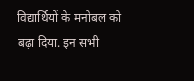विद्यार्थियों के मनोबल को बढ़ा दिया. इन सभी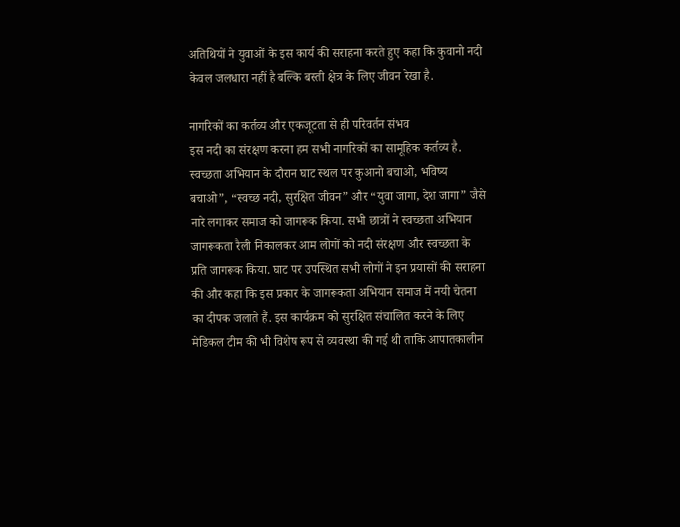अतिथियों ने युवाओं के इस कार्य की सराहना करते हुए कहा कि कुवानो नदी केवल जलधारा नहीं है बल्कि बस्ती क्षेत्र के लिए जीवन रेखा है.

नागरिकों का कर्तव्य और एकजूटता से ही परिवर्तन संभव
इस नदी का संरक्षण करना हम सभी नागरिकों का सामूहिक कर्तव्य है. स्वच्छता अभियान के दौरान घाट स्थल पर कुआनो बचाओ, भविष्य बचाओ”, “स्वच्छ नदी, सुरक्षित जीवन” और “युवा जागा, देश जागा” जैसे नारे लगाकर समाज को जागरूक किया. सभी छात्रों ने स्वच्छता अभियान जागरूकता रैली निकालकर आम लोगों को नदी संरक्षण और स्वच्छता के प्रति जागरूक किया. घाट पर उपस्थित सभी लोगों ने इन प्रयासों की सराहना की और कहा कि इस प्रकार के जागरूकता अभियान समाज में नयी चेतना का दीपक जलाते हैं. इस कार्यक्रम को सुरक्षित संचालित करने के लिए मेडिकल टीम की भी विशेष रूप से व्यवस्था की गई थी ताकि आपातकालीन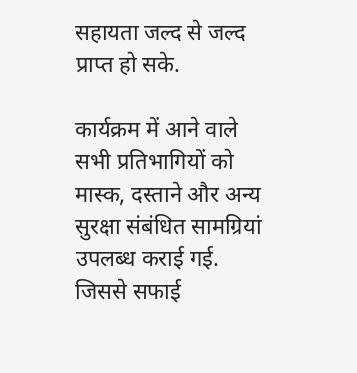सहायता जल्द से जल्द प्राप्त हो सके.

कार्यक्रम में आने वाले सभी प्रतिभागियों को मास्क, दस्ताने और अन्य सुरक्षा संबंधित सामग्रियां उपलब्ध कराई गई. जिससे सफाई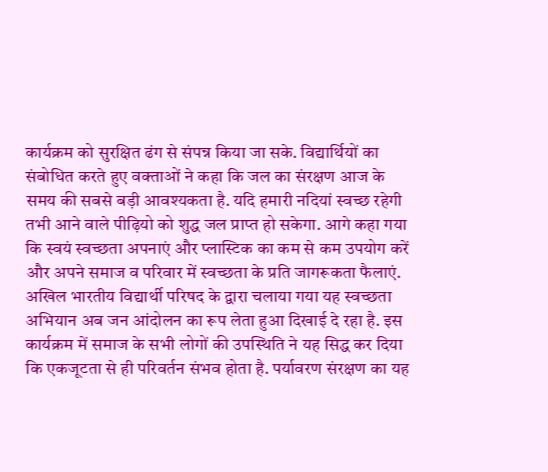कार्यक्रम को सुरक्षित ढंग से संपन्न किया जा सके. विद्यार्थियों का संबोधित करते हुए वक्ताओं ने कहा कि जल का संरक्षण आज के समय की सबसे बड़ी आवश्यकता है. यदि हमारी नदियां स्वच्छ रहेगी तभी आने वाले पीढ़ियो को शुद्ध जल प्राप्त हो सकेगा. आगे कहा गया कि स्वयं स्वच्छता अपनाएं और प्लास्टिक का कम से कम उपयोग करें और अपने समाज व परिवार में स्वच्छता के प्रति जागरूकता फैलाएं. अखिल भारतीय विद्यार्थी परिषद के द्वारा चलाया गया यह स्वच्छता अभियान अब जन आंदोलन का रूप लेता हुआ दिखाई दे रहा है. इस कार्यक्रम में समाज के सभी लोगों की उपस्थिति ने यह सिद्ध कर दिया कि एकजूटता से ही परिवर्तन संभव होता है. पर्यावरण संरक्षण का यह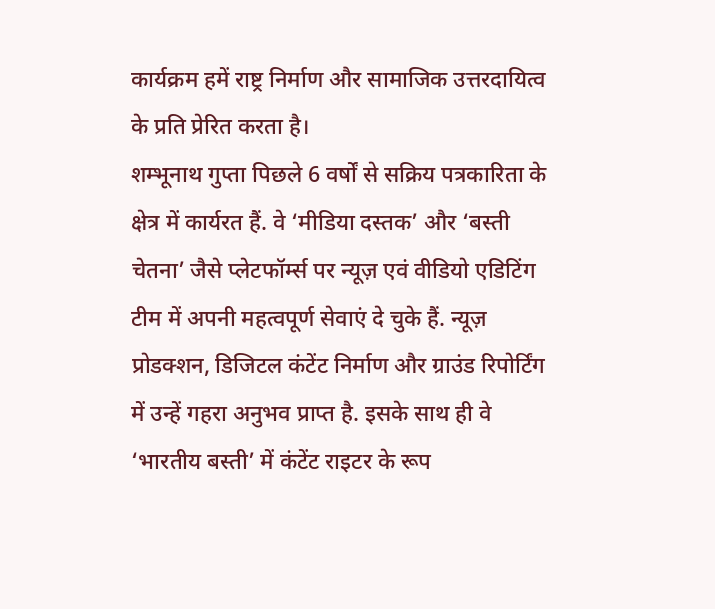कार्यक्रम हमें राष्ट्र निर्माण और सामाजिक उत्तरदायित्व के प्रति प्रेरित करता है।
शम्भूनाथ गुप्ता पिछले 6 वर्षों से सक्रिय पत्रकारिता के क्षेत्र में कार्यरत हैं. वे ‘मीडिया दस्तक’ और ‘बस्ती चेतना’ जैसे प्लेटफॉर्म्स पर न्यूज़ एवं वीडियो एडिटिंग टीम में अपनी महत्वपूर्ण सेवाएं दे चुके हैं. न्यूज़ प्रोडक्शन, डिजिटल कंटेंट निर्माण और ग्राउंड रिपोर्टिंग में उन्हें गहरा अनुभव प्राप्त है. इसके साथ ही वे ‘भारतीय बस्ती’ में कंटेंट राइटर के रूप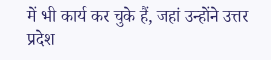में भी कार्य कर चुके हैं, जहां उन्होंने उत्तर प्रदेश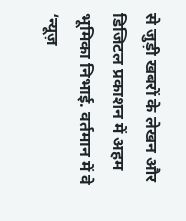से जुड़ी खबरों के लेखन और डिजिटल प्रकाशन में अहम भूमिका निभाई. वर्तमान में वे ‘न्यूज़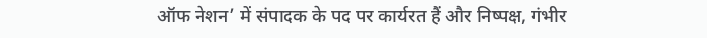ऑफ नेशन’ में संपादक के पद पर कार्यरत हैं और निष्पक्ष, गंभीर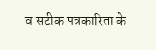व सटीक पत्रकारिता के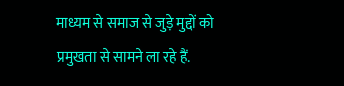माध्यम से समाज से जुड़े मुद्दों को प्रमुखता से सामने ला रहे हैं.